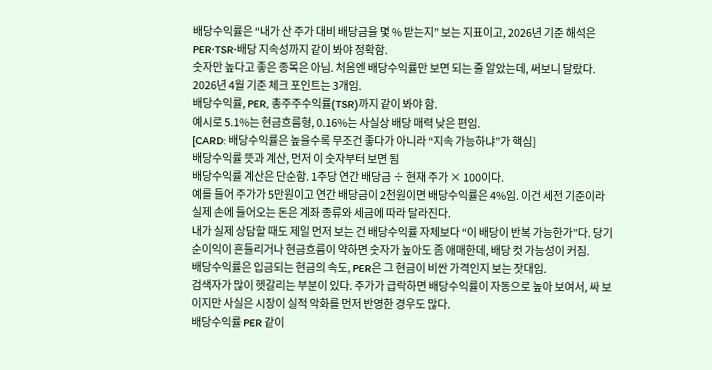배당수익률은 “내가 산 주가 대비 배당금을 몇 % 받는지” 보는 지표이고, 2026년 기준 해석은 PER·TSR·배당 지속성까지 같이 봐야 정확함.
숫자만 높다고 좋은 종목은 아님. 처음엔 배당수익률만 보면 되는 줄 알았는데, 써보니 달랐다.
2026년 4월 기준 체크 포인트는 3개임.
배당수익률, PER, 총주주수익률(TSR)까지 같이 봐야 함.
예시로 5.1%는 현금흐름형, 0.16%는 사실상 배당 매력 낮은 편임.
[CARD: 배당수익률은 높을수록 무조건 좋다가 아니라 “지속 가능하냐”가 핵심]
배당수익률 뜻과 계산, 먼저 이 숫자부터 보면 됨
배당수익률 계산은 단순함. 1주당 연간 배당금 ÷ 현재 주가 × 100이다.
예를 들어 주가가 5만원이고 연간 배당금이 2천원이면 배당수익률은 4%임. 이건 세전 기준이라 실제 손에 들어오는 돈은 계좌 종류와 세금에 따라 달라진다.
내가 실제 상담할 때도 제일 먼저 보는 건 배당수익률 자체보다 “이 배당이 반복 가능한가”다. 당기순이익이 흔들리거나 현금흐름이 약하면 숫자가 높아도 좀 애매한데, 배당 컷 가능성이 커짐.
배당수익률은 입금되는 현금의 속도, PER은 그 현금이 비싼 가격인지 보는 잣대임.
검색자가 많이 헷갈리는 부분이 있다. 주가가 급락하면 배당수익률이 자동으로 높아 보여서, 싸 보이지만 사실은 시장이 실적 악화를 먼저 반영한 경우도 많다.
배당수익률 PER 같이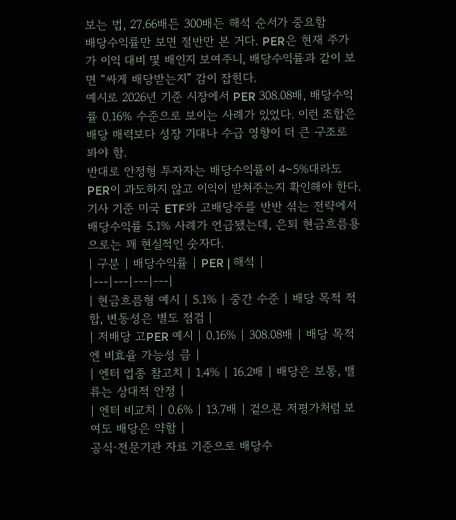보는 법, 27.66배든 300배든 해석 순서가 중요함
배당수익률만 보면 절반만 본 거다. PER은 현재 주가가 이익 대비 몇 배인지 보여주니, 배당수익률과 같이 보면 “싸게 배당받는지” 감이 잡힌다.
예시로 2026년 기준 시장에서 PER 308.08배, 배당수익률 0.16% 수준으로 보이는 사례가 있었다. 이런 조합은 배당 매력보다 성장 기대나 수급 영향이 더 큰 구조로 봐야 함.
반대로 안정형 투자자는 배당수익률이 4~5%대라도 PER이 과도하지 않고 이익이 받쳐주는지 확인해야 한다. 기사 기준 미국 ETF와 고배당주를 반반 섞는 전략에서 배당수익률 5.1% 사례가 언급됐는데, 은퇴 현금흐름용으로는 꽤 현실적인 숫자다.
| 구분 | 배당수익률 | PER | 해석 |
|---|---|---|---|
| 현금흐름형 예시 | 5.1% | 중간 수준 | 배당 목적 적합, 변동성은 별도 점검 |
| 저배당 고PER 예시 | 0.16% | 308.08배 | 배당 목적엔 비효율 가능성 큼 |
| 엔터 업종 참고치 | 1.4% | 16.2배 | 배당은 보통, 밸류는 상대적 안정 |
| 엔터 비교치 | 0.6% | 13.7배 | 겉으론 저평가처럼 보여도 배당은 약함 |
공식·전문기관 자료 기준으로 배당수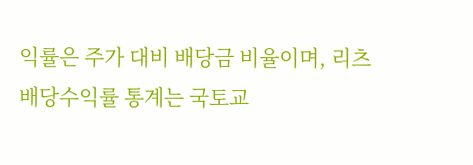익률은 주가 대비 배당금 비율이며, 리츠 배당수익률 통계는 국토교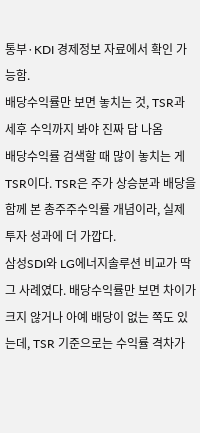통부·KDI 경제정보 자료에서 확인 가능함.
배당수익률만 보면 놓치는 것, TSR과 세후 수익까지 봐야 진짜 답 나옴
배당수익률 검색할 때 많이 놓치는 게 TSR이다. TSR은 주가 상승분과 배당을 함께 본 총주주수익률 개념이라, 실제 투자 성과에 더 가깝다.
삼성SDI와 LG에너지솔루션 비교가 딱 그 사례였다. 배당수익률만 보면 차이가 크지 않거나 아예 배당이 없는 쪽도 있는데, TSR 기준으로는 수익률 격차가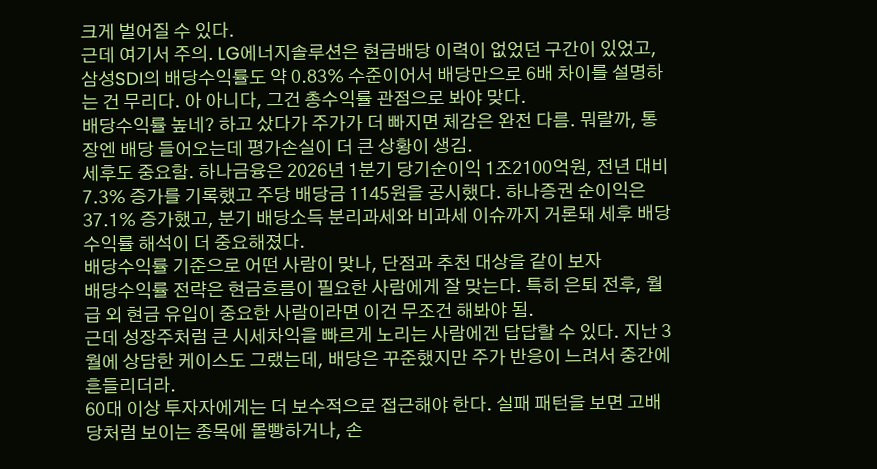크게 벌어질 수 있다.
근데 여기서 주의. LG에너지솔루션은 현금배당 이력이 없었던 구간이 있었고, 삼성SDI의 배당수익률도 약 0.83% 수준이어서 배당만으로 6배 차이를 설명하는 건 무리다. 아 아니다, 그건 총수익률 관점으로 봐야 맞다.
배당수익률 높네? 하고 샀다가 주가가 더 빠지면 체감은 완전 다름. 뭐랄까, 통장엔 배당 들어오는데 평가손실이 더 큰 상황이 생김.
세후도 중요함. 하나금융은 2026년 1분기 당기순이익 1조2100억원, 전년 대비 7.3% 증가를 기록했고 주당 배당금 1145원을 공시했다. 하나증권 순이익은 37.1% 증가했고, 분기 배당소득 분리과세와 비과세 이슈까지 거론돼 세후 배당수익률 해석이 더 중요해졌다.
배당수익률 기준으로 어떤 사람이 맞나, 단점과 추천 대상을 같이 보자
배당수익률 전략은 현금흐름이 필요한 사람에게 잘 맞는다. 특히 은퇴 전후, 월급 외 현금 유입이 중요한 사람이라면 이건 무조건 해봐야 됨.
근데 성장주처럼 큰 시세차익을 빠르게 노리는 사람에겐 답답할 수 있다. 지난 3월에 상담한 케이스도 그랬는데, 배당은 꾸준했지만 주가 반응이 느려서 중간에 흔들리더라.
60대 이상 투자자에게는 더 보수적으로 접근해야 한다. 실패 패턴을 보면 고배당처럼 보이는 종목에 몰빵하거나, 손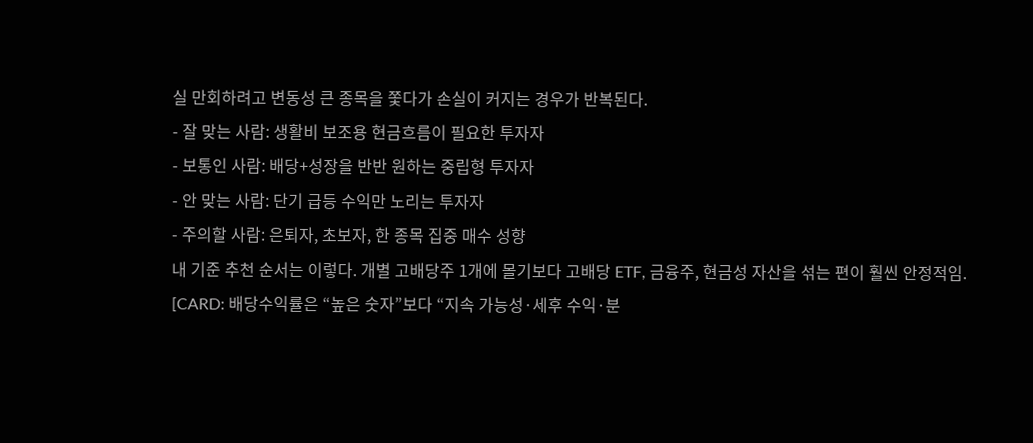실 만회하려고 변동성 큰 종목을 쫓다가 손실이 커지는 경우가 반복된다.
- 잘 맞는 사람: 생활비 보조용 현금흐름이 필요한 투자자
- 보통인 사람: 배당+성장을 반반 원하는 중립형 투자자
- 안 맞는 사람: 단기 급등 수익만 노리는 투자자
- 주의할 사람: 은퇴자, 초보자, 한 종목 집중 매수 성향
내 기준 추천 순서는 이렇다. 개별 고배당주 1개에 몰기보다 고배당 ETF, 금융주, 현금성 자산을 섞는 편이 훨씬 안정적임.
[CARD: 배당수익률은 “높은 숫자”보다 “지속 가능성·세후 수익·분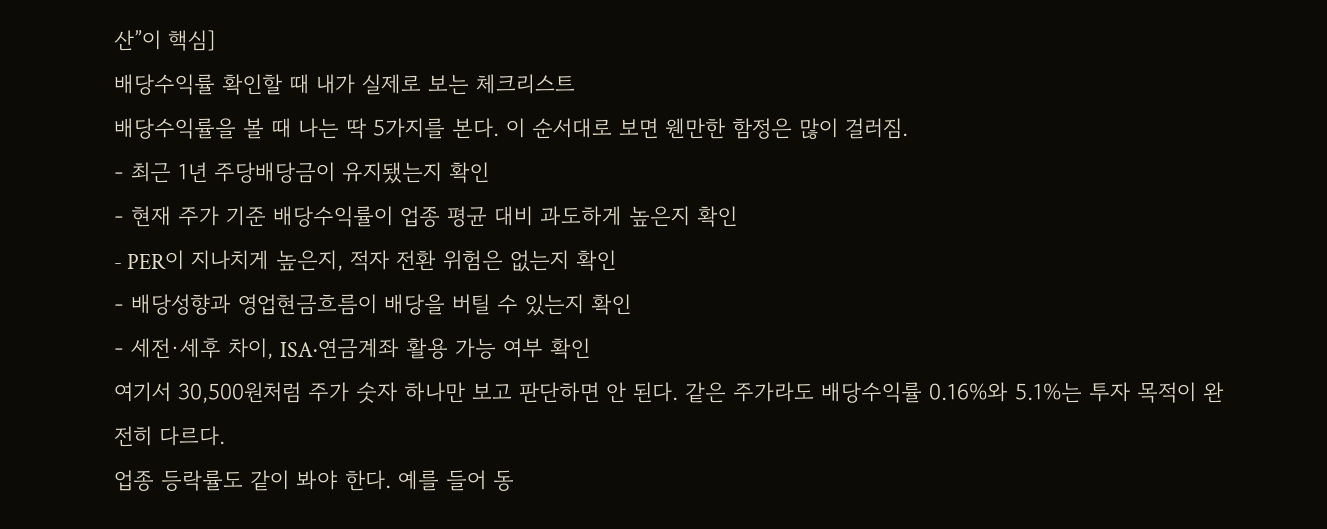산”이 핵심]
배당수익률 확인할 때 내가 실제로 보는 체크리스트
배당수익률을 볼 때 나는 딱 5가지를 본다. 이 순서대로 보면 웬만한 함정은 많이 걸러짐.
- 최근 1년 주당배당금이 유지됐는지 확인
- 현재 주가 기준 배당수익률이 업종 평균 대비 과도하게 높은지 확인
- PER이 지나치게 높은지, 적자 전환 위험은 없는지 확인
- 배당성향과 영업현금흐름이 배당을 버틸 수 있는지 확인
- 세전·세후 차이, ISA·연금계좌 활용 가능 여부 확인
여기서 30,500원처럼 주가 숫자 하나만 보고 판단하면 안 된다. 같은 주가라도 배당수익률 0.16%와 5.1%는 투자 목적이 완전히 다르다.
업종 등락률도 같이 봐야 한다. 예를 들어 동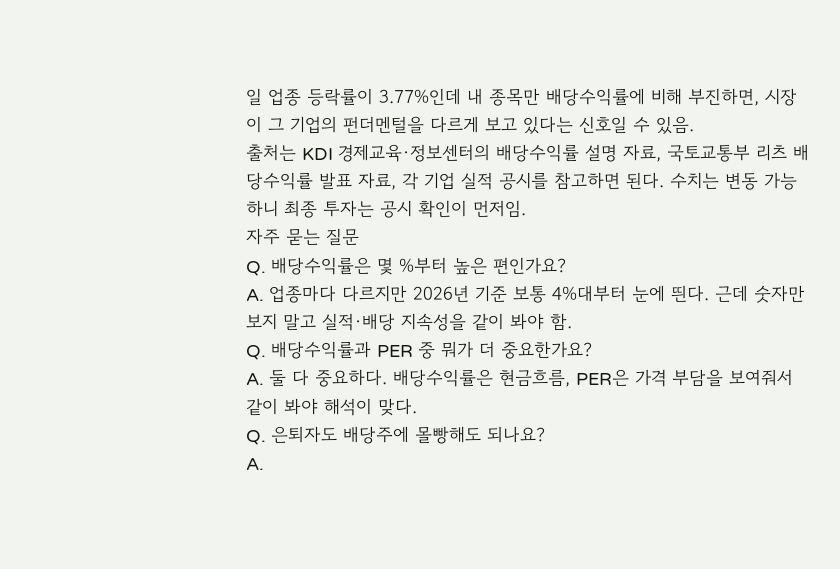일 업종 등락률이 3.77%인데 내 종목만 배당수익률에 비해 부진하면, 시장이 그 기업의 펀더멘털을 다르게 보고 있다는 신호일 수 있음.
출처는 KDI 경제교육·정보센터의 배당수익률 설명 자료, 국토교통부 리츠 배당수익률 발표 자료, 각 기업 실적 공시를 참고하면 된다. 수치는 변동 가능하니 최종 투자는 공시 확인이 먼저임.
자주 묻는 질문
Q. 배당수익률은 몇 %부터 높은 편인가요?
A. 업종마다 다르지만 2026년 기준 보통 4%대부터 눈에 띈다. 근데 숫자만 보지 말고 실적·배당 지속성을 같이 봐야 함.
Q. 배당수익률과 PER 중 뭐가 더 중요한가요?
A. 둘 다 중요하다. 배당수익률은 현금흐름, PER은 가격 부담을 보여줘서 같이 봐야 해석이 맞다.
Q. 은퇴자도 배당주에 몰빵해도 되나요?
A.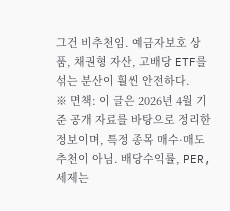그건 비추천임. 예금자보호 상품, 채권형 자산, 고배당 ETF를 섞는 분산이 훨씬 안전하다.
※ 면책: 이 글은 2026년 4월 기준 공개 자료를 바탕으로 정리한 정보이며, 특정 종목 매수·매도 추천이 아님. 배당수익률, PER, 세제는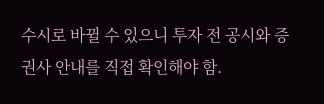수시로 바뀔 수 있으니 투자 전 공시와 증권사 안내를 직접 확인해야 함.